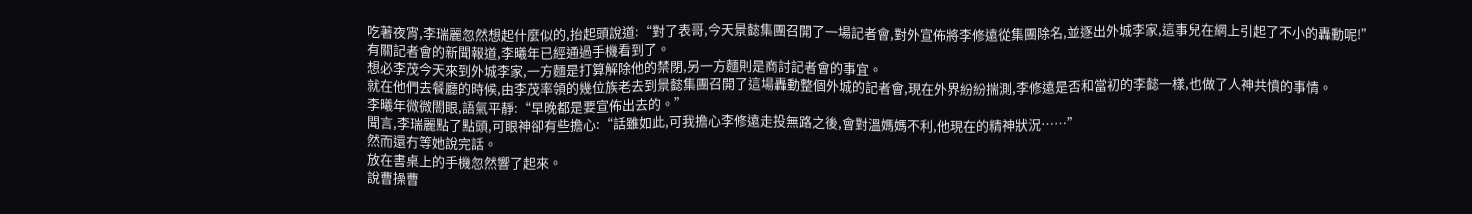吃著夜宵,李瑞麗忽然想起什麼似的,抬起頭說道:“對了表哥,今天景懿集團召開了一場記者會,對外宣佈將李修遠從集團除名,並逐出外城李家,這事兒在網上引起了不小的轟動呢!”
有關記者會的新聞報道,李曦年已經通過手機看到了。
想必李茂今天來到外城李家,一方麵是打算解除他的禁閉,另一方麵則是商討記者會的事宜。
就在他們去餐廳的時候,由李茂率領的幾位族老去到景懿集團召開了這場轟動整個外城的記者會,現在外界紛紛揣測,李修遠是否和當初的李懿一樣,也做了人神共憤的事情。
李曦年微微閤眼,語氣平靜:“早晚都是要宣佈出去的。”
聞言,李瑞麗點了點頭,可眼神卻有些擔心:“話雖如此,可我擔心李修遠走投無路之後,會對溫媽媽不利,他現在的精神狀況……”
然而還冇等她說完話。
放在書桌上的手機忽然響了起來。
說曹操曹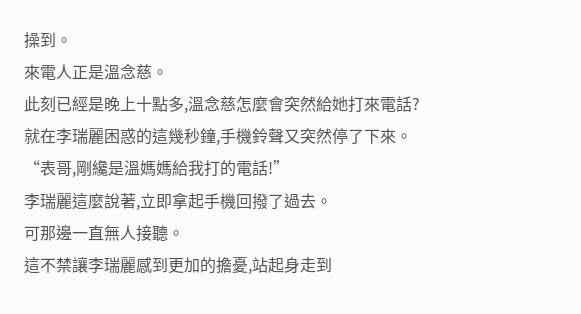操到。
來電人正是溫念慈。
此刻已經是晚上十點多,溫念慈怎麼會突然給她打來電話?
就在李瑞麗困惑的這幾秒鐘,手機鈴聲又突然停了下來。
“表哥,剛纔是溫媽媽給我打的電話!”
李瑞麗這麼說著,立即拿起手機回撥了過去。
可那邊一直無人接聽。
這不禁讓李瑞麗感到更加的擔憂,站起身走到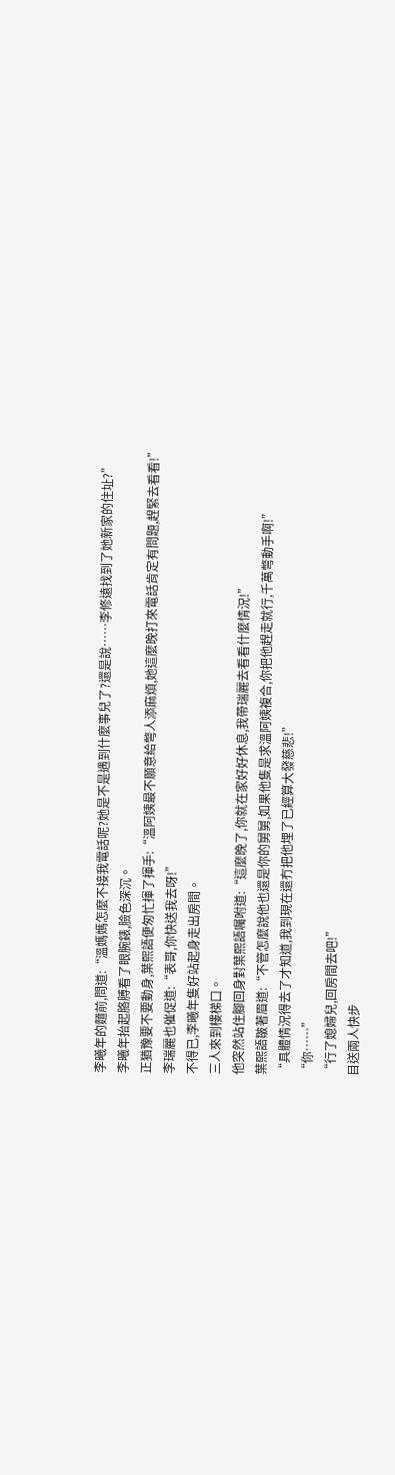李曦年的麵前,問道:“溫媽媽怎麼不接我電話呢?她是不是遇到什麼事兒了?還是說……李修遠找到了她新家的住址?”
李曦年抬起胳膊看了眼腕錶,臉色深沉。
正猶豫要不要動身,葉熙語便匆忙揮了揮手:“溫阿姨最不願意給彆人添麻煩,她這麼晚打來電話肯定有問題,趕緊去看看!”
李瑞麗也催促道:“表哥,你快送我去呀!”
不得已,李曦年隻好站起身走出房間。
三人來到樓梯口。
他突然站住腳回身對葉熙語囑咐道:“這麼晚了,你就在家好好休息,我帶瑞麗去看看什麼情況!”
葉熙語皺著眉道:“不管怎麼說他也還是你的舅舅,如果他隻是求溫阿姨複合,你把他趕走就行,千萬彆動手啊!”
“具體情況得去了才知道,我到現在還冇把他埋了已經算大發慈悲!”
“你……”
“行了媳婦兒,回房間去吧!”
目送兩人快步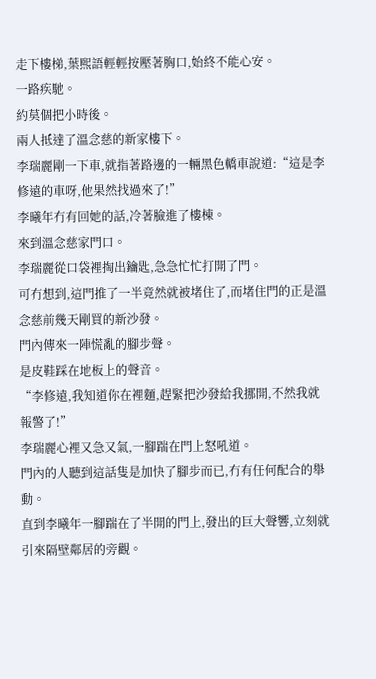走下樓梯,葉熙語輕輕按壓著胸口,始終不能心安。
一路疾馳。
約莫個把小時後。
兩人抵達了溫念慈的新家樓下。
李瑞麗剛一下車,就指著路邊的一輛黑色轎車說道:“這是李修遠的車呀,他果然找過來了!”
李曦年冇有回她的話,冷著臉進了樓棟。
來到溫念慈家門口。
李瑞麗從口袋裡掏出鑰匙,急急忙忙打開了門。
可冇想到,這門推了一半竟然就被堵住了,而堵住門的正是溫念慈前幾天剛買的新沙發。
門內傳來一陣慌亂的腳步聲。
是皮鞋踩在地板上的聲音。
“李修遠,我知道你在裡麵,趕緊把沙發給我挪開,不然我就報警了!”
李瑞麗心裡又急又氣,一腳踹在門上怒吼道。
門內的人聽到這話隻是加快了腳步而已,冇有任何配合的舉動。
直到李曦年一腳踹在了半開的門上,發出的巨大聲響,立刻就引來隔壁鄰居的旁觀。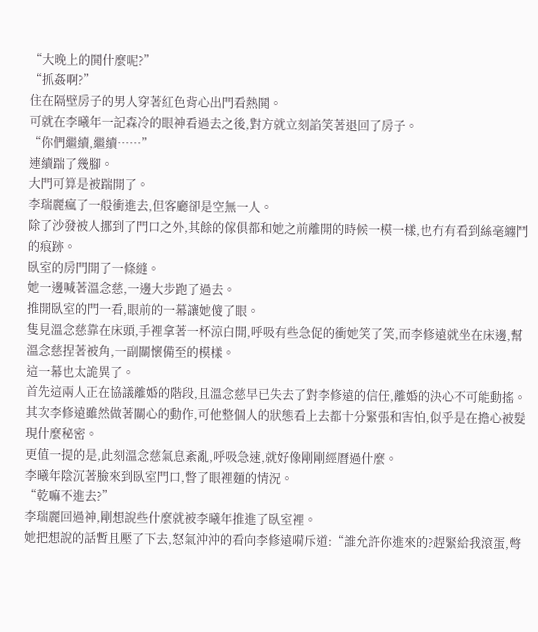“大晚上的鬨什麼呢?”
“抓姦啊?”
住在隔壁房子的男人穿著紅色背心出門看熱鬨。
可就在李曦年一記森冷的眼神看過去之後,對方就立刻諂笑著退回了房子。
“你們繼續,繼續……”
連續踹了幾腳。
大門可算是被踹開了。
李瑞麗瘋了一般衝進去,但客廳卻是空無一人。
除了沙發被人挪到了門口之外,其餘的傢俱都和她之前離開的時候一模一樣,也冇有看到絲毫纏鬥的痕跡。
臥室的房門開了一條縫。
她一邊喊著溫念慈,一邊大步跑了過去。
推開臥室的門一看,眼前的一幕讓她傻了眼。
隻見溫念慈靠在床頭,手裡拿著一杯涼白開,呼吸有些急促的衝她笑了笑,而李修遠就坐在床邊,幫溫念慈捏著被角,一副關懷備至的模樣。
這一幕也太詭異了。
首先這兩人正在協議離婚的階段,且溫念慈早已失去了對李修遠的信任,離婚的決心不可能動搖。
其次李修遠雖然做著關心的動作,可他整個人的狀態看上去都十分緊張和害怕,似乎是在擔心被髮現什麼秘密。
更值一提的是,此刻溫念慈氣息紊亂,呼吸急速,就好像剛剛經曆過什麼。
李曦年陰沉著臉來到臥室門口,瞥了眼裡麵的情況。
“乾嘛不進去?”
李瑞麗回過神,剛想說些什麼就被李曦年推進了臥室裡。
她把想說的話暫且壓了下去,怒氣沖沖的看向李修遠嗬斥道:“誰允許你進來的?趕緊給我滾蛋,彆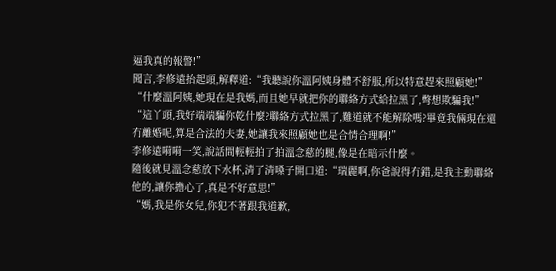逼我真的報警!”
聞言,李修遠抬起頭,解釋道:“我聽說你溫阿姨身體不舒服,所以特意趕來照顧她!”
“什麼溫阿姨,她現在是我媽,而且她早就把你的聯絡方式給拉黑了,彆想欺騙我!”
“這丫頭,我好端端騙你乾什麼?聯絡方式拉黑了,難道就不能解除嗎?畢竟我倆現在還冇離婚呢,算是合法的夫妻,她讓我來照顧她也是合情合理啊!”
李修遠嗬嗬一笑,說話間輕輕拍了拍溫念慈的腿,像是在暗示什麼。
隨後就見溫念慈放下水杯,清了清嗓子開口道:“瑞麗啊,你爸說得冇錯,是我主動聯絡他的,讓你擔心了,真是不好意思!”
“媽,我是你女兒,你犯不著跟我道歉,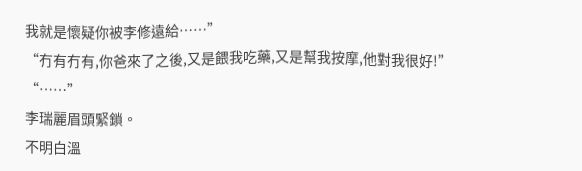我就是懷疑你被李修遠給……”
“冇有冇有,你爸來了之後,又是餵我吃藥,又是幫我按摩,他對我很好!”
“……”
李瑞麗眉頭緊鎖。
不明白溫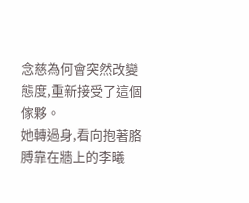念慈為何會突然改變態度,重新接受了這個傢夥。
她轉過身,看向抱著胳膊靠在牆上的李曦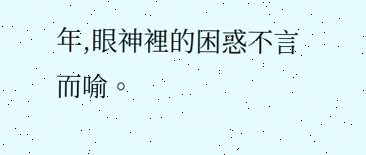年,眼神裡的困惑不言而喻。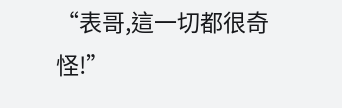“表哥,這一切都很奇怪!”